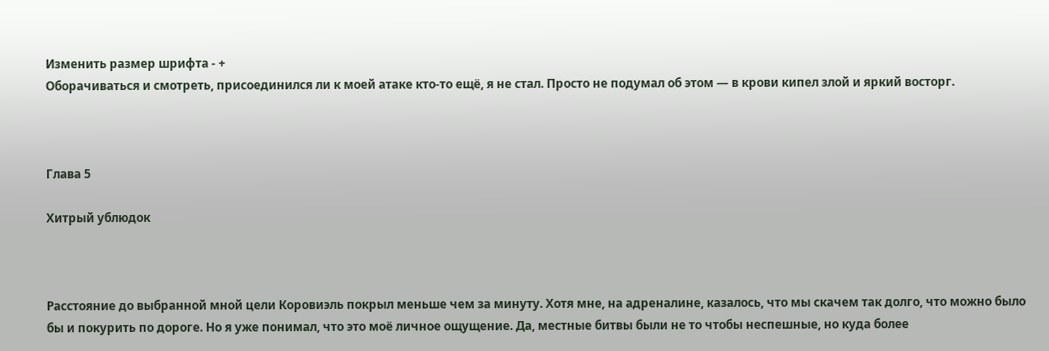Изменить размер шрифта - +
Оборачиваться и смотреть, присоединился ли к моей атаке кто-то ещё, я не стал. Просто не подумал об этом — в крови кипел злой и яркий восторг.



Глава 5

Хитрый ублюдок



Расстояние до выбранной мной цели Коровиэль покрыл меньше чем за минуту. Хотя мне, на адреналине, казалось, что мы скачем так долго, что можно было бы и покурить по дороге. Но я уже понимал, что это моё личное ощущение. Да, местные битвы были не то чтобы неспешные, но куда более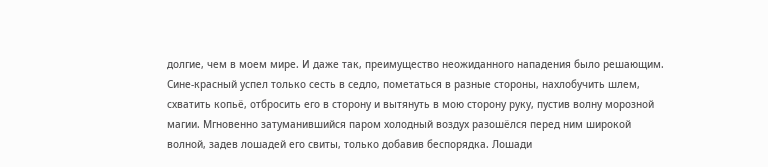долгие, чем в моем мире. И даже так, преимущество неожиданного нападения было решающим. Сине-красный успел только сесть в седло, пометаться в разные стороны, нахлобучить шлем, схватить копьё, отбросить его в сторону и вытянуть в мою сторону руку, пустив волну морозной магии. Мгновенно затуманившийся паром холодный воздух разошёлся перед ним широкой волной, задев лошадей его свиты, только добавив беспорядка. Лошади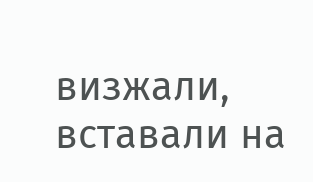визжали, вставали на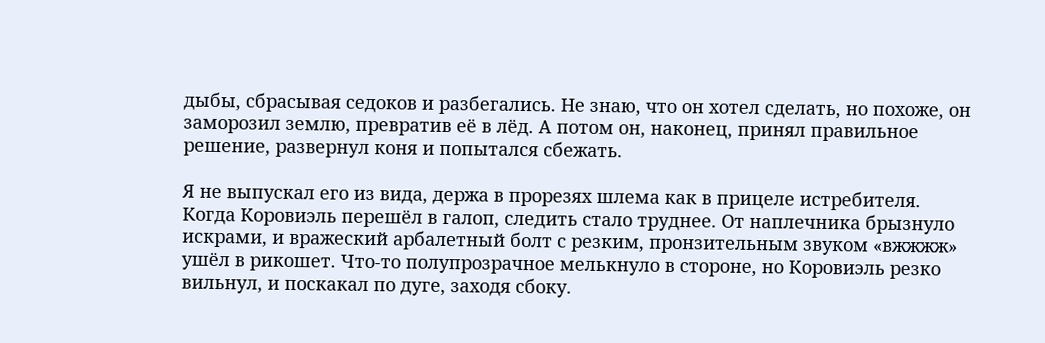дыбы, сбрасывая седоков и разбегались. Не знаю, что он хотел сделать, но похоже, он заморозил землю, превратив её в лёд. А потом он, наконец, принял правильное решение, развернул коня и попытался сбежать.

Я не выпускал его из вида, держа в прорезях шлема как в прицеле истребителя. Когда Коровиэль перешёл в галоп, следить стало труднее. От наплечника брызнуло искрами, и вражеский арбалетный болт с резким, пронзительным звуком «вжжжж» ушёл в рикошет. Что-то полупрозрачное мелькнуло в стороне, но Коровиэль резко вильнул, и поскакал по дуге, заходя сбоку.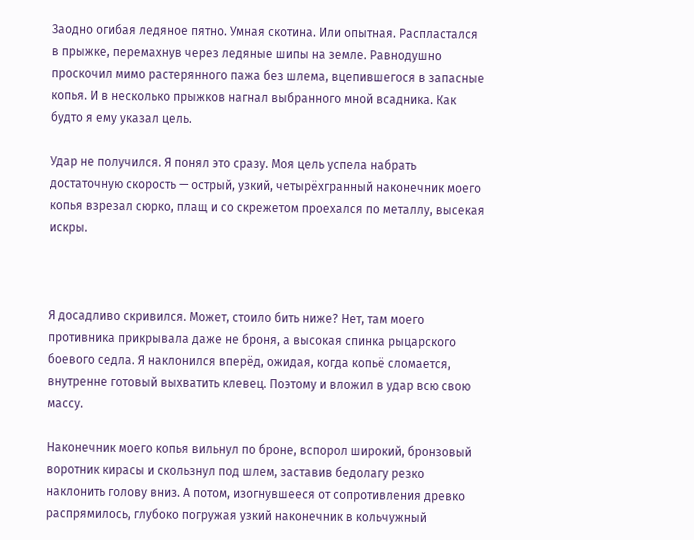Заодно огибая ледяное пятно. Умная скотина. Или опытная. Распластался в прыжке, перемахнув через ледяные шипы на земле. Равнодушно проскочил мимо растерянного пажа без шлема, вцепившегося в запасные копья. И в несколько прыжков нагнал выбранного мной всадника. Как будто я ему указал цель.

Удар не получился. Я понял это сразу. Моя цель успела набрать достаточную скорость — острый, узкий, четырёхгранный наконечник моего копья взрезал сюрко, плащ и со скрежетом проехался по металлу, высекая искры.



Я досадливо скривился. Может, стоило бить ниже? Нет, там моего противника прикрывала даже не броня, а высокая спинка рыцарского боевого седла. Я наклонился вперёд, ожидая, когда копьё сломается, внутренне готовый выхватить клевец. Поэтому и вложил в удар всю свою массу.

Наконечник моего копья вильнул по броне, вспорол широкий, бронзовый воротник кирасы и скользнул под шлем, заставив бедолагу резко наклонить голову вниз. А потом, изогнувшееся от сопротивления древко распрямилось, глубоко погружая узкий наконечник в кольчужный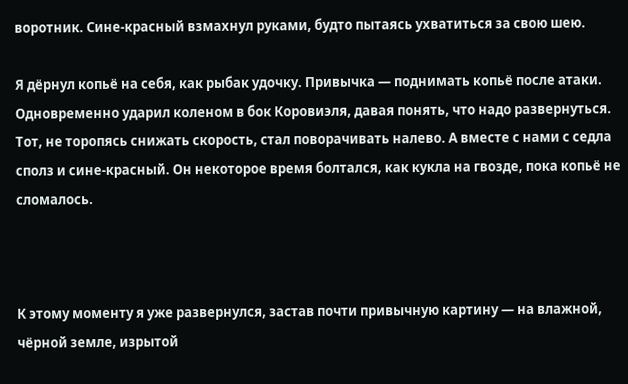воротник. Сине-красный взмахнул руками, будто пытаясь ухватиться за свою шею.

Я дёрнул копьё на себя, как рыбак удочку. Привычка — поднимать копьё после атаки. Одновременно ударил коленом в бок Коровиэля, давая понять, что надо развернуться. Тот, не торопясь снижать скорость, стал поворачивать налево. А вместе с нами с седла сполз и сине-красный. Он некоторое время болтался, как кукла на гвозде, пока копьё не сломалось.



К этому моменту я уже развернулся, застав почти привычную картину — на влажной, чёрной земле, изрытой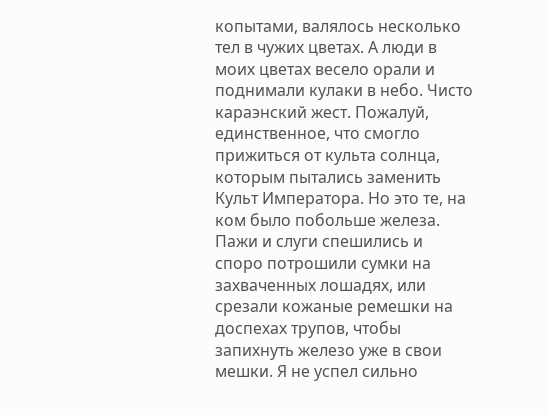копытами, валялось несколько тел в чужих цветах. А люди в моих цветах весело орали и поднимали кулаки в небо. Чисто караэнский жест. Пожалуй, единственное, что смогло прижиться от культа солнца, которым пытались заменить Культ Императора. Но это те, на ком было побольше железа. Пажи и слуги спешились и споро потрошили сумки на захваченных лошадях, или срезали кожаные ремешки на доспехах трупов, чтобы запихнуть железо уже в свои мешки. Я не успел сильно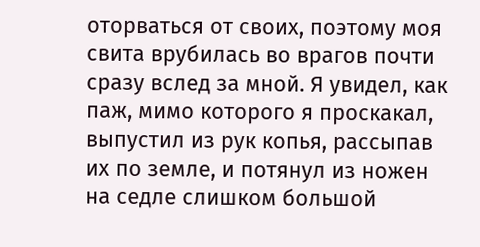оторваться от своих, поэтому моя свита врубилась во врагов почти сразу вслед за мной. Я увидел, как паж, мимо которого я проскакал, выпустил из рук копья, рассыпав их по земле, и потянул из ножен на седле слишком большой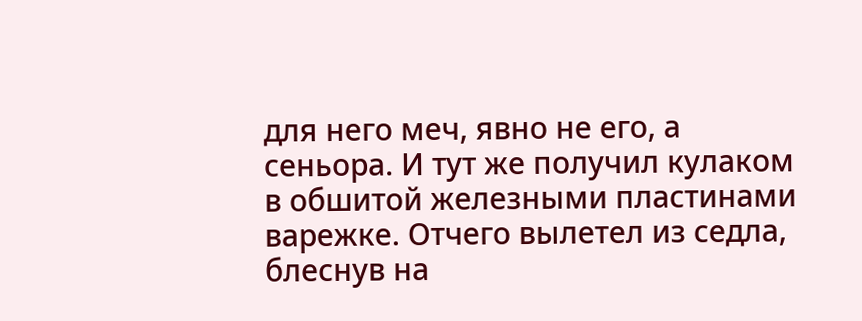для него меч, явно не его, а сеньора. И тут же получил кулаком в обшитой железными пластинами варежке. Отчего вылетел из седла, блеснув на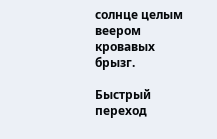солнце целым веером кровавых брызг.

Быстрый переход